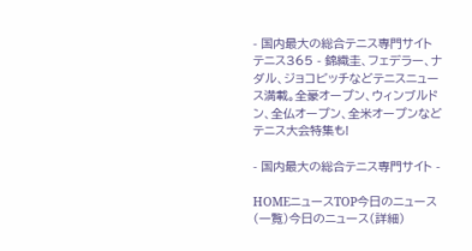- 国内最大の総合テニス専門サイト テニス365 - 錦織圭、フェデラー、ナダル、ジョコビッチなどテニスニュース満載。全豪オープン、ウィンブルドン、全仏オープン、全米オープンなどテニス大会特集も!

- 国内最大の総合テニス専門サイト -

HOMEニュースTOP今日のニュース(一覧)今日のニュース(詳細)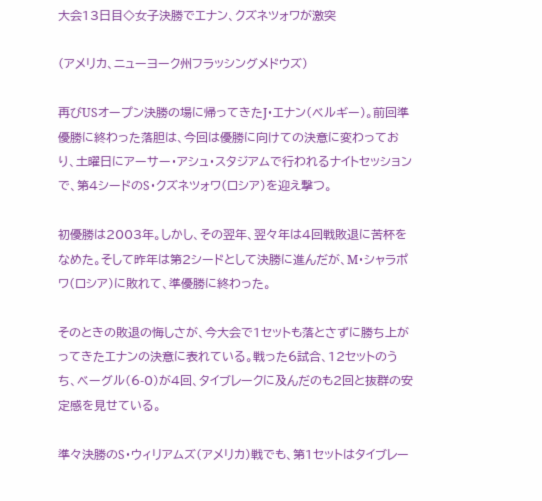大会13日目◇女子決勝でエナン、クズネツォワが激突

(アメリカ、ニューヨーク州フラッシングメドウズ)

再びUSオープン決勝の場に帰ってきたJ・エナン(ベルギー)。前回準優勝に終わった落胆は、今回は優勝に向けての決意に変わっており、土曜日にアーサー・アシュ・スタジアムで行われるナイトセッションで、第4シードのS・クズネツォワ(ロシア)を迎え撃つ。

初優勝は2003年。しかし、その翌年、翌々年は4回戦敗退に苦杯をなめた。そして昨年は第2シードとして決勝に進んだが、M・シャラポワ(ロシア)に敗れて、準優勝に終わった。

そのときの敗退の悔しさが、今大会で1セットも落とさずに勝ち上がってきたエナンの決意に表れている。戦った6試合、12セットのうち、ベーグル(6-0)が4回、タイブレークに及んだのも2回と抜群の安定感を見せている。

準々決勝のS・ウィリアムズ(アメリカ)戦でも、第1セットはタイブレー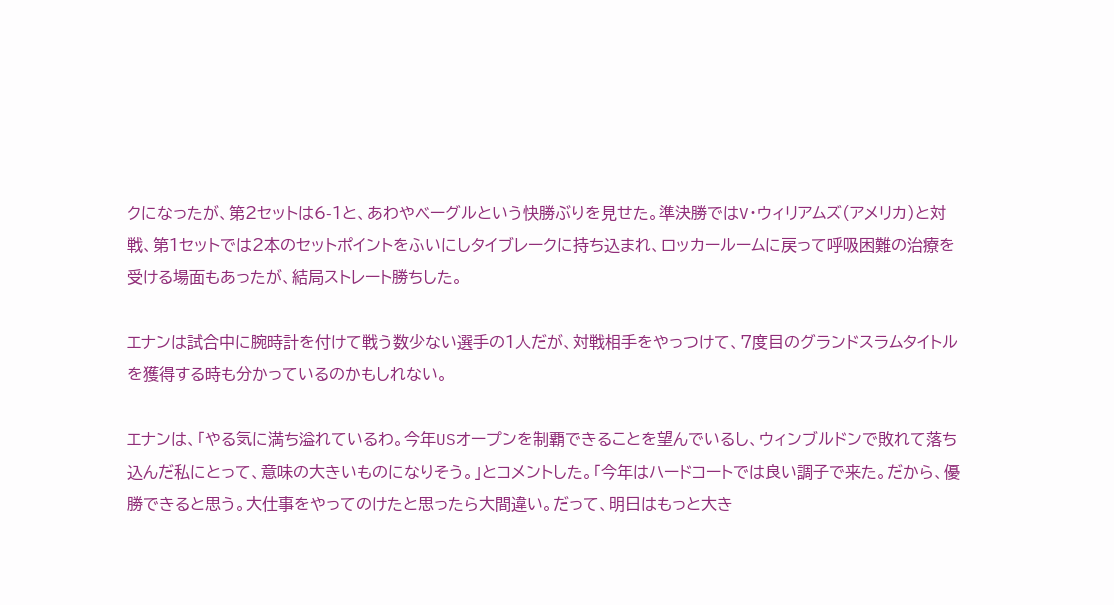クになったが、第2セットは6-1と、あわやベーグルという快勝ぶりを見せた。準決勝ではV・ウィリアムズ(アメリカ)と対戦、第1セットでは2本のセットポイントをふいにしタイブレークに持ち込まれ、ロッカールームに戻って呼吸困難の治療を受ける場面もあったが、結局ストレート勝ちした。

エナンは試合中に腕時計を付けて戦う数少ない選手の1人だが、対戦相手をやっつけて、7度目のグランドスラムタイトルを獲得する時も分かっているのかもしれない。

エナンは、「やる気に満ち溢れているわ。今年USオープンを制覇できることを望んでいるし、ウィンブルドンで敗れて落ち込んだ私にとって、意味の大きいものになりそう。」とコメントした。「今年はハードコートでは良い調子で来た。だから、優勝できると思う。大仕事をやってのけたと思ったら大間違い。だって、明日はもっと大き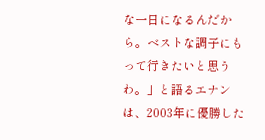な一日になるんだから。ベストな調子にもって行きたいと思うわ。」と語るエナンは、2003年に優勝した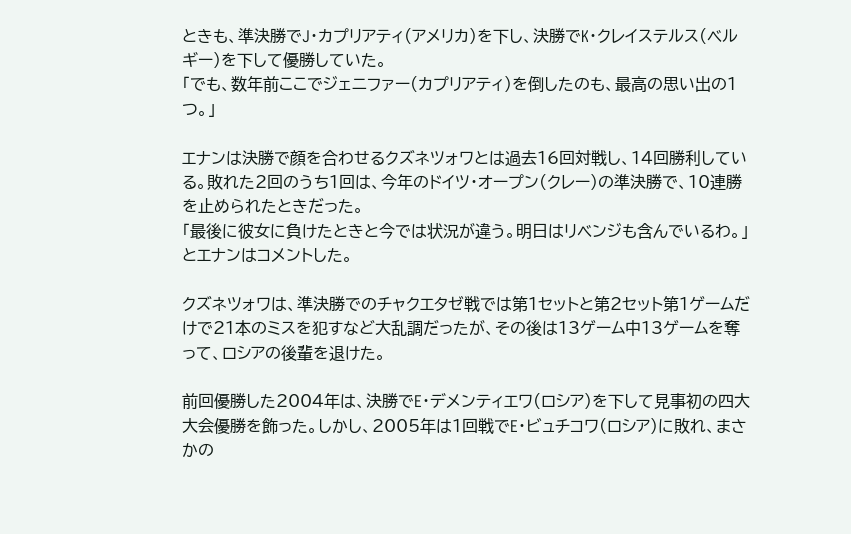ときも、準決勝でJ・カプリアティ(アメリカ)を下し、決勝でK・クレイステルス(ベルギー)を下して優勝していた。
「でも、数年前ここでジェニファー(カプリアティ)を倒したのも、最高の思い出の1つ。」

エナンは決勝で顔を合わせるクズネツォワとは過去16回対戦し、14回勝利している。敗れた2回のうち1回は、今年のドイツ・オープン(クレー)の準決勝で、10連勝を止められたときだった。
「最後に彼女に負けたときと今では状況が違う。明日はリベンジも含んでいるわ。」とエナンはコメントした。

クズネツォワは、準決勝でのチャクエタゼ戦では第1セットと第2セット第1ゲームだけで21本のミスを犯すなど大乱調だったが、その後は13ゲーム中13ゲームを奪って、ロシアの後輩を退けた。

前回優勝した2004年は、決勝でE・デメンティエワ(ロシア)を下して見事初の四大大会優勝を飾った。しかし、2005年は1回戦でE・ビュチコワ(ロシア)に敗れ、まさかの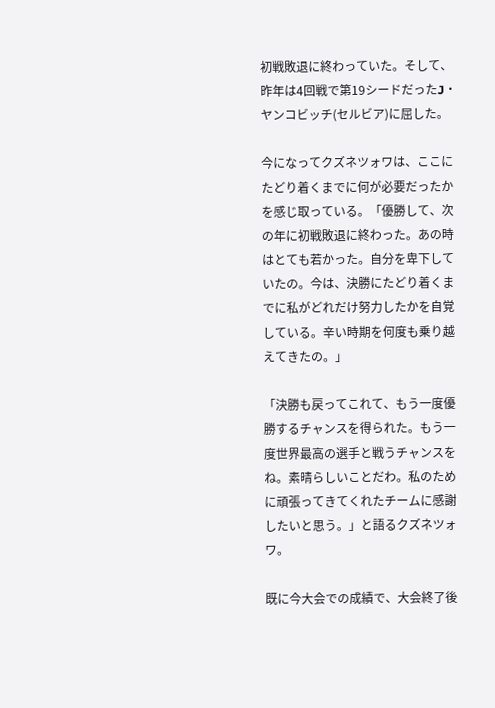初戦敗退に終わっていた。そして、昨年は4回戦で第19シードだったJ・ヤンコビッチ(セルビア)に屈した。

今になってクズネツォワは、ここにたどり着くまでに何が必要だったかを感じ取っている。「優勝して、次の年に初戦敗退に終わった。あの時はとても若かった。自分を卑下していたの。今は、決勝にたどり着くまでに私がどれだけ努力したかを自覚している。辛い時期を何度も乗り越えてきたの。」

「決勝も戻ってこれて、もう一度優勝するチャンスを得られた。もう一度世界最高の選手と戦うチャンスをね。素晴らしいことだわ。私のために頑張ってきてくれたチームに感謝したいと思う。」と語るクズネツォワ。

既に今大会での成績で、大会終了後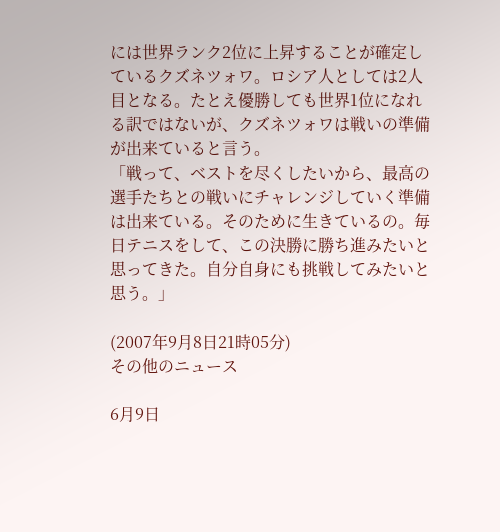には世界ランク2位に上昇することが確定しているクズネツォワ。ロシア人としては2人目となる。たとえ優勝しても世界1位になれる訳ではないが、クズネツォワは戦いの準備が出来ていると言う。
「戦って、ベストを尽くしたいから、最高の選手たちとの戦いにチャレンジしていく準備は出来ている。そのために生きているの。毎日テニスをして、この決勝に勝ち進みたいと思ってきた。自分自身にも挑戦してみたいと思う。」

(2007年9月8日21時05分)
その他のニュース

6月9日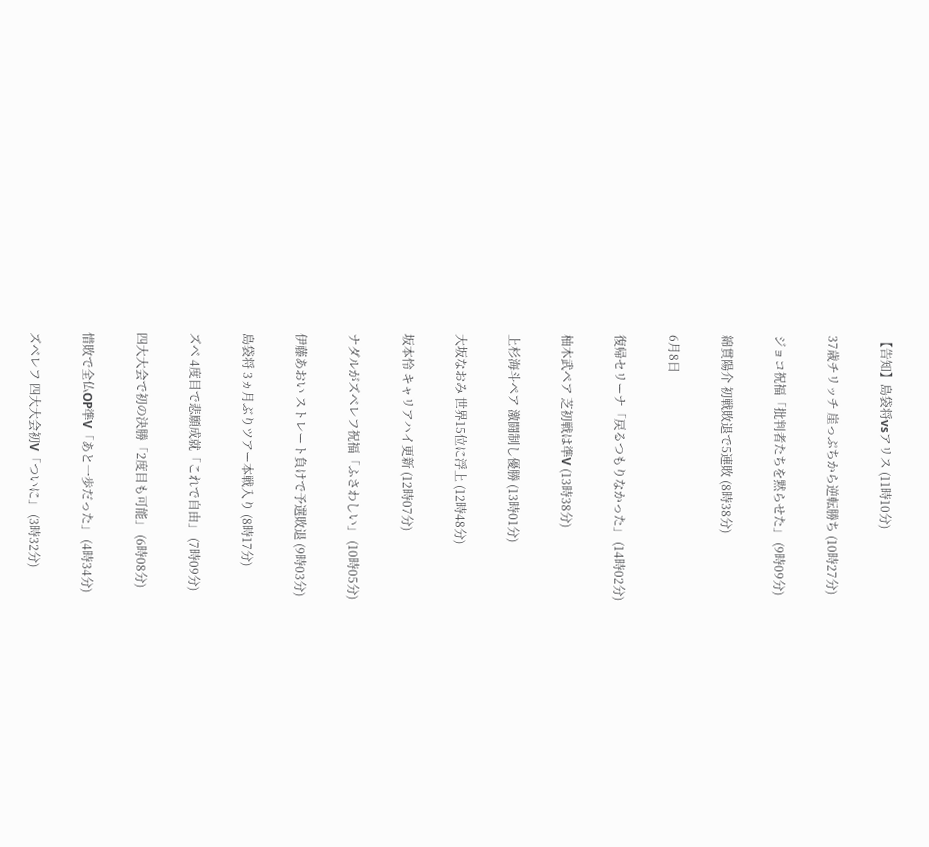【告知】島袋将vsアリス (11時10分)

37歳チリッチ 崖っぷちから逆転勝ち (10時27分)

ジョコ祝福「批判者たちを黙らせた」 (9時09分)

綿貫陽介 初戦敗退で5連敗 (8時38分)

6月8日

復帰セリーナ「戻るつもりなかった」 (14時02分)

柚木武ペア 芝初戦は準V (13時38分)

上杉海斗ペア 激闘制し優勝 (13時01分)

大坂なおみ 世界15位に浮上 (12時48分)

坂本怜 キャリアハイ更新 (12時07分)

ナダルがズベレフ祝福「ふさわしい」 (10時05分)

伊藤あおい ストレート負けで予選敗退 (9時03分)

島袋将 3ヵ月ぶりツアー本戦入り (8時17分)

ズベ 4度目で悲願成就「これで自由」 (7時09分)

四大大会で初の決勝「2度目も可能」 (6時08分)

惜敗で全仏OP準V「あと一歩だった」 (4時34分)

ズベレフ 四大大会初V「ついに」 (3時32分)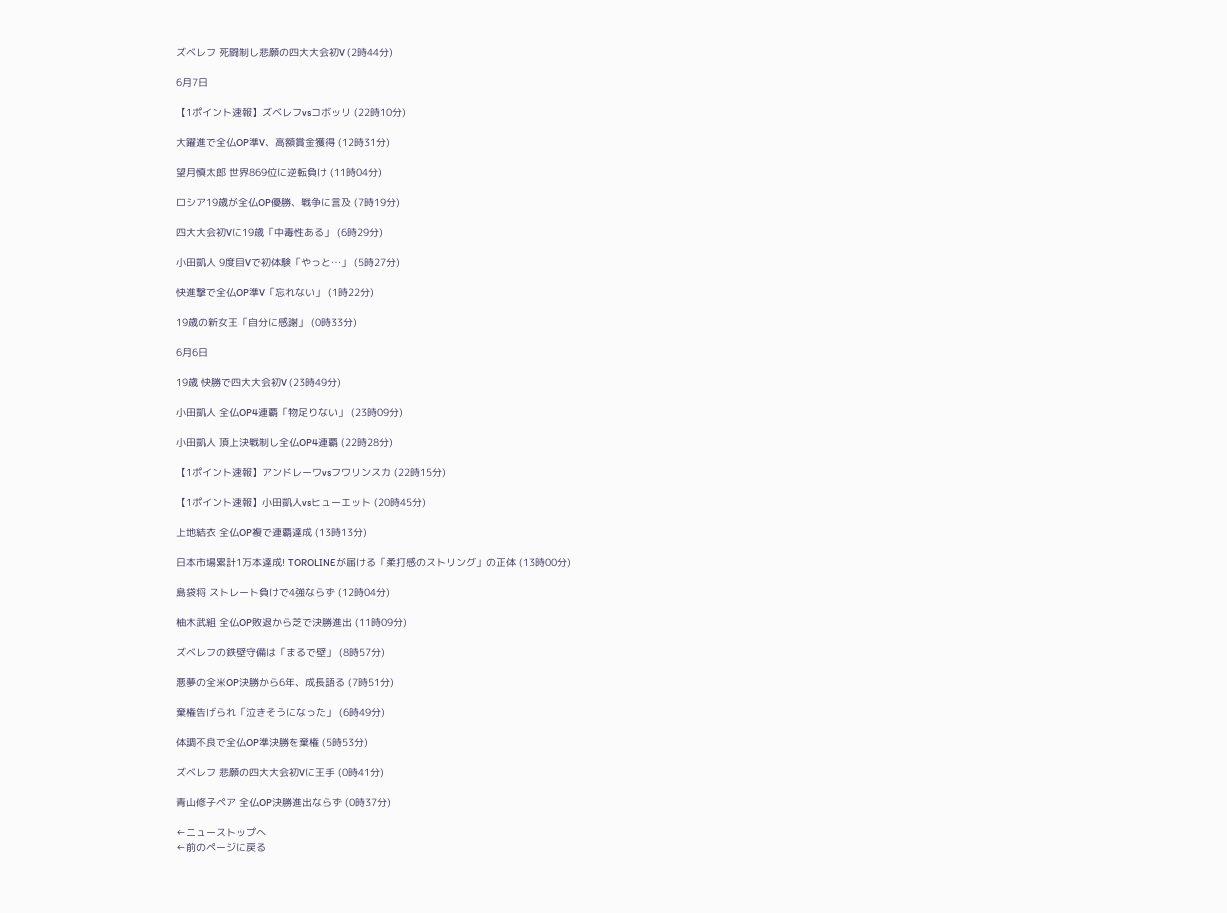ズベレフ 死闘制し悲願の四大大会初V (2時44分)

6月7日

【1ポイント速報】ズベレフvsコボッリ (22時10分)

大躍進で全仏OP準V、高額賞金獲得 (12時31分)

望月慎太郎 世界869位に逆転負け (11時04分)

ロシア19歳が全仏OP優勝、戦争に言及 (7時19分)

四大大会初Vに19歳「中毒性ある」 (6時29分)

小田凱人 9度目Vで初体験「やっと…」 (5時27分)

快進撃で全仏OP準V「忘れない」 (1時22分)

19歳の新女王「自分に感謝」 (0時33分)

6月6日

19歳 快勝で四大大会初V (23時49分)

小田凱人 全仏OP4連覇「物足りない」 (23時09分)

小田凱人 頂上決戦制し全仏OP4連覇 (22時28分)

【1ポイント速報】アンドレーワvsフワリンスカ (22時15分)

【1ポイント速報】小田凱人vsヒューエット (20時45分)

上地結衣 全仏OP複で連覇達成 (13時13分)

日本市場累計1万本達成! TOROLINEが届ける「柔打感のストリング」の正体 (13時00分)

島袋将 ストレート負けで4強ならず (12時04分)

柚木武組 全仏OP敗退から芝で決勝進出 (11時09分)

ズベレフの鉄壁守備は「まるで壁」 (8時57分)

悪夢の全米OP決勝から6年、成長語る (7時51分)

棄権告げられ「泣きそうになった」 (6時49分)

体調不良で全仏OP準決勝を棄権 (5時53分)

ズベレフ 悲願の四大大会初Vに王手 (0時41分)

青山修子ペア 全仏OP決勝進出ならず (0時37分)

←ニューストップへ
←前のページに戻る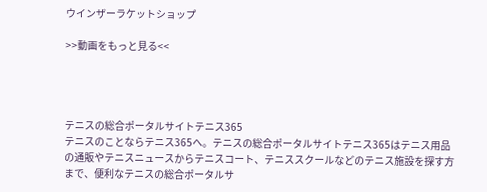ウインザーラケットショップ

>>動画をもっと見る<<




テニスの総合ポータルサイトテニス365
テニスのことならテニス365へ。テニスの総合ポータルサイトテニス365はテニス用品の通販やテニスニュースからテニスコート、テニススクールなどのテニス施設を探す方まで、便利なテニスの総合ポータルサ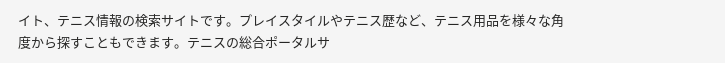イト、テニス情報の検索サイトです。プレイスタイルやテニス歴など、テニス用品を様々な角度から探すこともできます。テニスの総合ポータルサ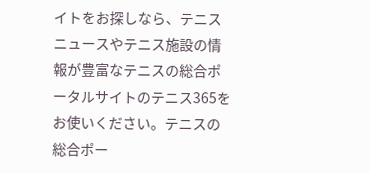イトをお探しなら、テニスニュースやテニス施設の情報が豊富なテニスの総合ポータルサイトのテニス365をお使いください。テニスの総合ポー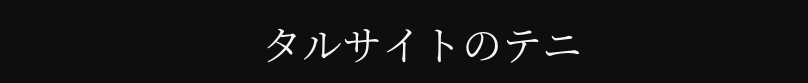タルサイトのテニ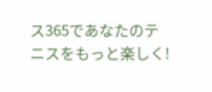ス365であなたのテニスをもっと楽しく!